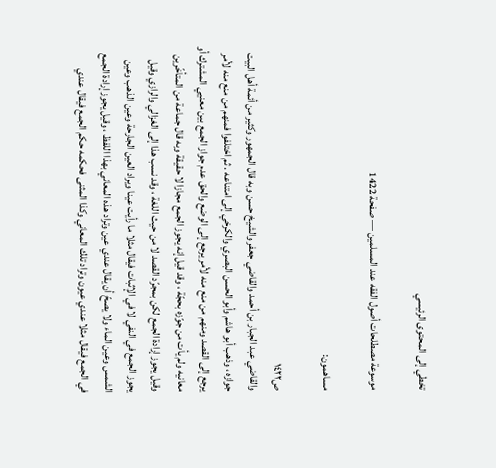تخطي إلى المحتوى الرئيسي

موسوعة مصطلحات أصول الفقه عند المسلمين — صفحة 1422

مساهمون:

ص١٤٢٢
والقاضي عبد الجبار بن أحمد والقاضي جعفر والشيخ حسن وبه قال الجمهور وكثير من أئمة أهل البيت جوازه ، وذهب أبو هاشم وأبو الحسن البصري والكرخي إلى امتناعه . ثم اختلفوا فمنهم من منع منه لأمر يرجع إلى القصد ومنهم من منع منه لأمر يرجع إلى الوضع والحق عدم جواز الجمع بين معنيي المشترك أو معانيه ولم يأت من جوّزه بحجّة ، وقد قيل إنه يجوز الجمع مجازا لا حقيقة وبه قال جماعة من المتأخّرين وقيل يجوز إرادة الجمع لكن بمجرّد القصد لا من حيث اللغة ، وقد نسب هذا إلى الغزالي والرازي وقيل يجوز الجمع في النفي لا في الإثبات فيقال مثلا ما رأيت عينا ويراد العين الجارحة وعين الذهب وعين الشمس وعين الماء ولا يصحّ أن يقال عندي عين وتراد هذه المعاني بهذا اللفظ ، وقيل يجوز إرادة الجمع في الجمع فيقال مثلا عندي عيون وتراد تلك المعاني وكذا المثنى فحكمه حكم الجمع فيقال عندي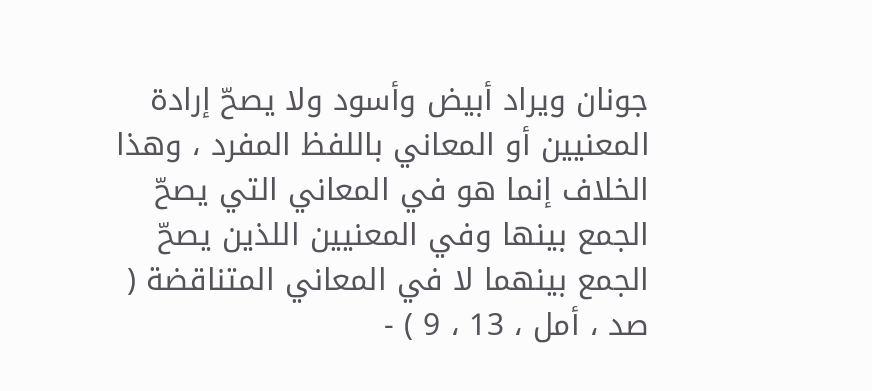جونان ويراد أبيض وأسود ولا يصحّ إرادة المعنيين أو المعاني باللفظ المفرد ، وهذا الخلاف إنما هو في المعاني التي يصحّ الجمع بينها وفي المعنيين اللذين يصحّ الجمع بينهما لا في المعاني المتناقضة ( صد ، أمل ، 13 ، 9 ) -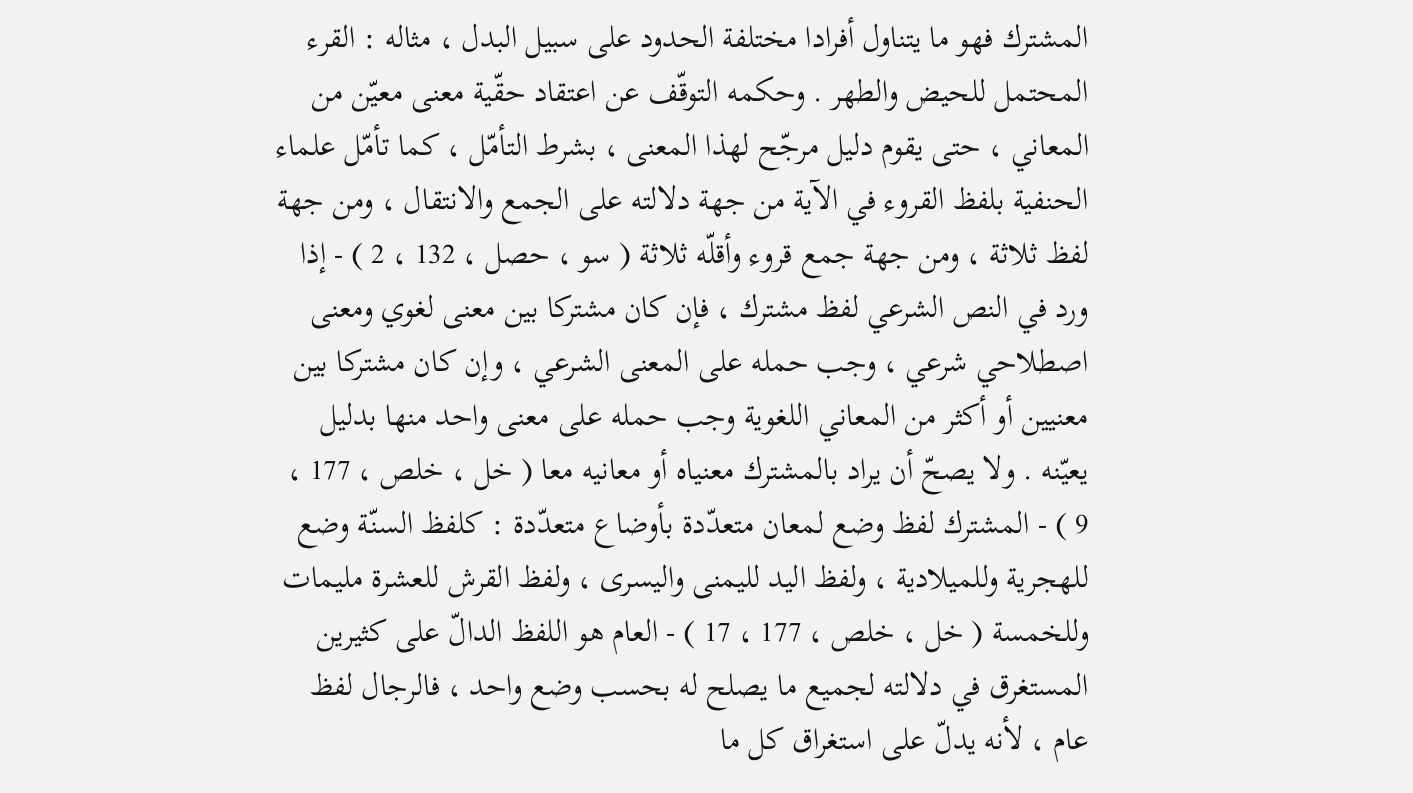المشترك فهو ما يتناول أفرادا مختلفة الحدود على سبيل البدل ، مثاله : القرء المحتمل للحيض والطهر . وحكمه التوقّف عن اعتقاد حقّية معنى معيّن من المعاني ، حتى يقوم دليل مرجّح لهذا المعنى ، بشرط التأمّل ، كما تأمّل علماء الحنفية بلفظ القروء في الآية من جهة دلالته على الجمع والانتقال ، ومن جهة لفظ ثلاثة ، ومن جهة جمع قروء وأقلّه ثلاثة ( سو ، حصل ، 132 ، 2 ) - إذا ورد في النص الشرعي لفظ مشترك ، فإن كان مشتركا بين معنى لغوي ومعنى اصطلاحي شرعي ، وجب حمله على المعنى الشرعي ، وإن كان مشتركا بين معنيين أو أكثر من المعاني اللغوية وجب حمله على معنى واحد منها بدليل يعيّنه . ولا يصحّ أن يراد بالمشترك معنياه أو معانيه معا ( خل ، خلص ، 177 ، 9 ) - المشترك لفظ وضع لمعان متعدّدة بأوضاع متعدّدة : كلفظ السنّة وضع للهجرية وللميلادية ، ولفظ اليد لليمنى واليسرى ، ولفظ القرش للعشرة مليمات وللخمسة ( خل ، خلص ، 177 ، 17 ) - العام هو اللفظ الدالّ على كثيرين المستغرق في دلالته لجميع ما يصلح له بحسب وضع واحد ، فالرجال لفظ عام ، لأنه يدلّ على استغراق كل ما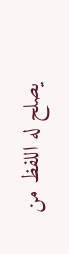يصلح له اللفظ من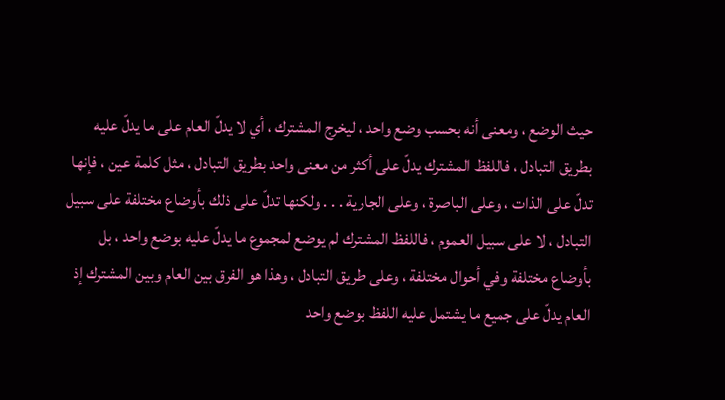حيث الوضع ، ومعنى أنه بحسب وضع واحد ، ليخرج المشترك ، أي لا يدلّ العام على ما يدلّ عليه بطريق التبادل ، فاللفظ المشترك يدلّ على أكثر من معنى واحد بطريق التبادل ، مثل كلمة عين ، فإنها تدلّ على الذات ، وعلى الباصرة ، وعلى الجارية . . . ولكنها تدلّ على ذلك بأوضاع مختلفة على سبيل التبادل ، لا على سبيل العموم ، فاللفظ المشترك لم يوضع لمجموع ما يدلّ عليه بوضع واحد ، بل بأوضاع مختلفة وفي أحوال مختلفة ، وعلى طريق التبادل ، وهذا هو الفرق بين العام وبين المشترك إذ العام يدلّ على جميع ما يشتمل عليه اللفظ بوضع واحد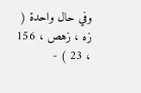وفي حال واحدة ( زه ، زهص ، 156 ، 23 ) -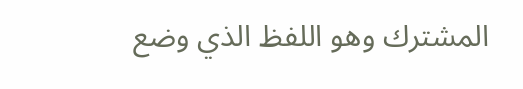المشترك وهو اللفظ الذي وضع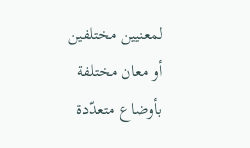لمعنيين مختلفين أو معان مختلفة بأوضاع متعدّدة